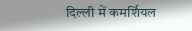दिल्ली में कमर्शियल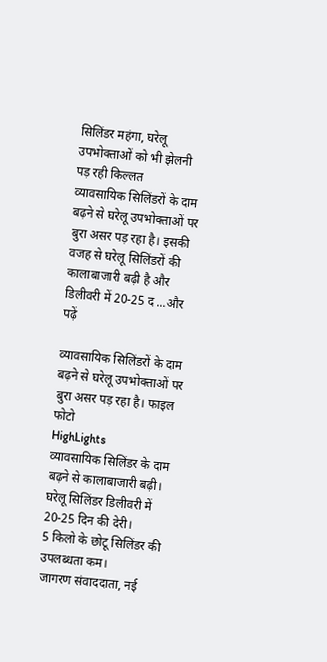सिलिंडर महंगा, घरेलू उपभोक्ताओं को भी झेलनी पड़ रही किल्लत
व्यावसायिक सिलिंडरों के दाम बढ़ने से घरेलू उपभोक्ताओं पर बुरा असर पड़ रहा है। इसकी वजह से घरेलू सिलिंडरों की कालाबाजारी बढ़ी है और डिलीवरी में 20-25 द ...और पढ़ें

व्यावसायिक सिलिंडरों के दाम बढ़ने से घरेलू उपभोक्ताओं पर बुरा असर पड़ रहा है। फाइल फोटो
HighLights
व्यावसायिक सिलिंडर के दाम बढ़ने से कालाबाजारी बढ़ी।
घरेलू सिलिंडर डिलीवरी में 20-25 दिन की देरी।
5 किलो के छोटू सिलिंडर की उपलब्धता कम।
जागरण संवाददाता, नई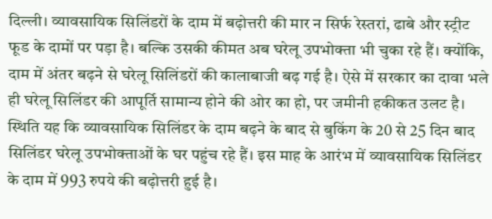दिल्ली। व्यावसायिक सिलिंडरों के दाम में बढ़ोत्तरी की मार न सिर्फ रेस्तरां, ढाबे और स्ट्रीट फूड के दामों पर पड़ा है। बल्कि उसकी कीमत अब घरेलू उपभोक्ता भी चुका रहे हैं। क्योंकि, दाम में अंतर बढ़ने से घरेलू सिलिंडरों की कालाबाजी बढ़ गई है। ऐसे में सरकार का दावा भले ही घरेलू सिलिंडर की आपूर्ति सामान्य होने की ओर का हो, पर जमीनी हकीकत उलट है।
स्थिति यह कि व्यावसायिक सिलिंडर के दाम बढ़ने के बाद से बुकिंग के 20 से 25 दिन बाद सिलिंडर घरेलू उपभोक्ताओं के घर पहुंच रहे हैं। इस माह के आरंभ में व्यावसायिक सिलिंडर के दाम में 993 रुपये की बढ़ोत्तरी हुई है।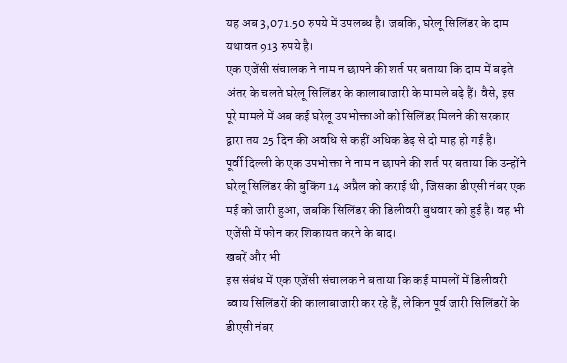यह अब 3,071.50 रुपये में उपलब्ध है। जबकि, घरेलू सिलिंडर के दाम यथावत 913 रुपये है।
एक एजेंसी संचालक ने नाम न छापने की शर्त पर बताया कि दाम में बढ़ते अंतर के चलते घरेलू सिलिंडर के कालाबाजारी के मामले बढ़े हैं। वैसे, इस पूरे मामले में अब कई घरेलू उपभोक्ताओं को सिलिंडर मिलने की सरकार द्वारा तय 25 दिन की अवधि से कहीं अधिक डेढ़ से दो माह हो गई है।
पूर्वी दिल्ली के एक उपभोक्ता ने नाम न छापने की शर्त पर बताया कि उन्होंने घरेलू सिलिंडर की बुकिंग 14 अप्रैल को कराई थी, जिसका डीएसी नंबर एक मई को जारी हुआ, जबकि सिलिंडर की डिलीवरी बुधवार को हुई है। वह भी एजेंसी में फोन कर शिकायत करने के बाद।
खबरें और भी
इस संबंध में एक एजेंसी संचालक ने बताया कि कई मामलों में डिलीवरी ब्वाय सिलिंडरों की कालाबाजारी कर रहे हैं, लेकिन पूर्व जारी सिलिंडरों के डीएसी नंबर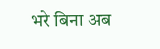भरे बिना अब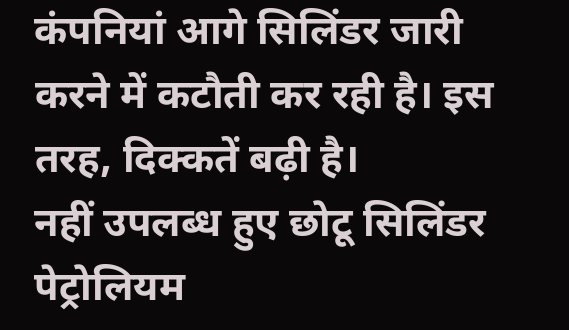कंपनियां आगे सिलिंडर जारी करने में कटौती कर रही है। इस तरह, दिक्कतें बढ़ी है।
नहीं उपलब्ध हुए छोटू सिलिंडर
पेट्रोलियम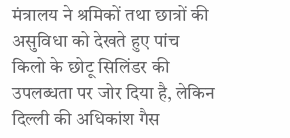मंत्रालय ने श्रमिकों तथा छात्रों की असुविधा को देखते हुए पांच किलो के छोटू सिलिंडर की उपलब्धता पर जोर दिया है, लेकिन दिल्ली की अधिकांश गैस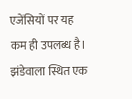एजेंसियों पर यह कम ही उपलब्ध है। झंडेवाला स्थित एक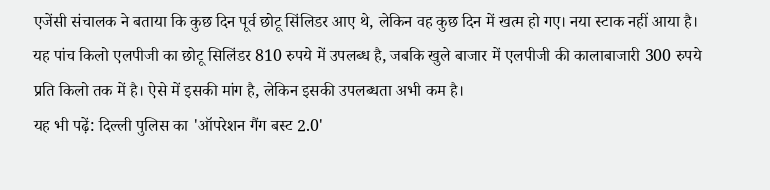एजेंसी संचालक ने बताया कि कुछ दिन पूर्व छोटू सिंलिडर आए थे, लेकिन वह कुछ दिन में खत्म हो गए। नया स्टाक नहीं आया है।
यह पांच किलो एलपीजी का छोटू सिलिंडर 810 रुपये में उपलब्ध है, जबकि खुले बाजार में एलपीजी की कालाबाजारी 300 रुपये प्रति किलो तक में है। ऐसे में इसकी मांग है, लेकिन इसकी उपलब्धता अभी कम है।
यह भी पढ़ें: दिल्ली पुलिस का 'ऑपरेशन गैंग बस्ट 2.0'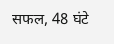सफल, 48 घंटे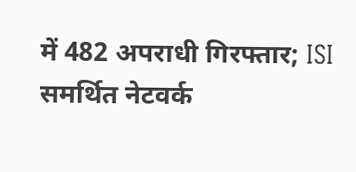में 482 अपराधी गिरफ्तार; ISI समर्थित नेटवर्क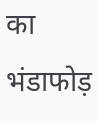का भंडाफोड़